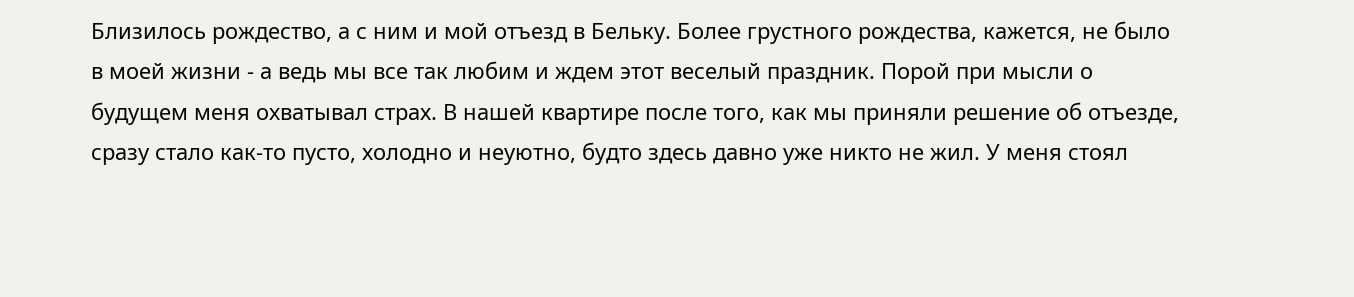Близилось рождество, а с ним и мой отъезд в Бельку. Более грустного рождества, кажется, не было в моей жизни - а ведь мы все так любим и ждем этот веселый праздник. Порой при мысли о будущем меня охватывал страх. В нашей квартире после того, как мы приняли решение об отъезде, сразу стало как-то пусто, холодно и неуютно, будто здесь давно уже никто не жил. У меня стоял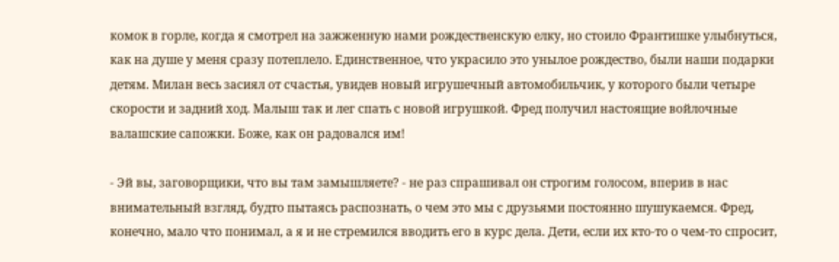комок в горле, когда я смотрел на зажженную нами рождественскую елку, но стоило Франтишке улыбнуться, как на душе у меня сразу потеплело. Единственное, что украсило это унылое рождество, были наши подарки детям. Милан весь засиял от счастья, увидев новый игрушечный автомобильчик, у которого были четыре скорости и задний ход. Малыш так и лег спать с новой игрушкой. Фред получил настоящие войлочные валашские сапожки. Боже, как он радовался им!

- Эй вы, заговорщики, что вы там замышляете? - не раз спрашивал он строгим голосом, вперив в нас внимательный взгляд, будто пытаясь распознать, о чем это мы с друзьями постоянно шушукаемся. Фред, конечно, мало что понимал, а я и не стремился вводить его в курс дела. Дети, если их кто-то о чем-то спросит,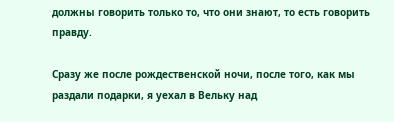должны говорить только то, что они знают, то есть говорить правду.

Сразу же после рождественской ночи, после того, как мы раздали подарки, я уехал в Вельку над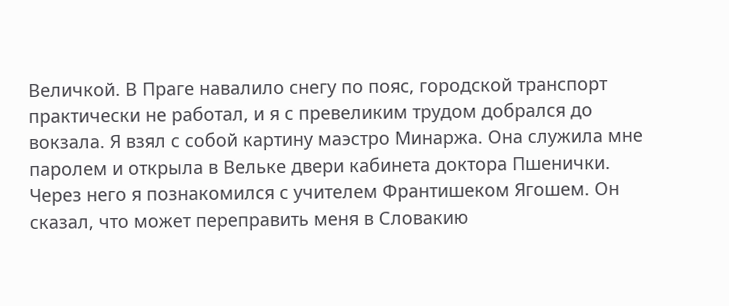Величкой. В Праге навалило снегу по пояс, городской транспорт практически не работал, и я с превеликим трудом добрался до вокзала. Я взял с собой картину маэстро Минаржа. Она служила мне паролем и открыла в Вельке двери кабинета доктора Пшенички. Через него я познакомился с учителем Франтишеком Ягошем. Он сказал, что может переправить меня в Словакию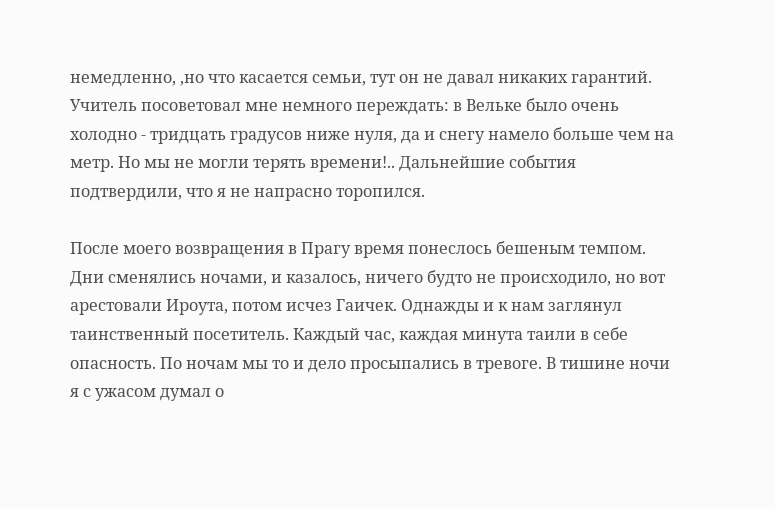немедленно, ,но что касается семьи, тут он не давал никаких гарантий. Учитель посоветовал мне немного переждать: в Вельке было очень холодно - тридцать градусов ниже нуля, да и снегу намело больше чем на метр. Но мы не могли терять времени!.. Дальнейшие события подтвердили, что я не напрасно торопился.

После моего возвращения в Прагу время понеслось бешеным темпом. Дни сменялись ночами, и казалось, ничего будто не происходило, но вот арестовали Ироута, потом исчез Гаичек. Однажды и к нам заглянул таинственный посетитель. Каждый час, каждая минута таили в себе опасность. По ночам мы то и дело просыпались в тревоге. В тишине ночи я с ужасом думал о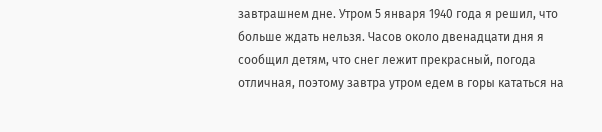завтрашнем дне. Утром 5 января 1940 года я решил, что больше ждать нельзя. Часов около двенадцати дня я сообщил детям, что снег лежит прекрасный, погода отличная, поэтому завтра утром едем в горы кататься на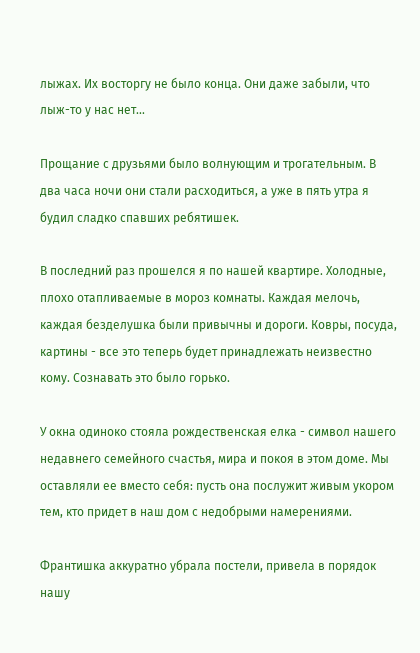лыжах. Их восторгу не было конца. Они даже забыли, что лыж-то у нас нет...

Прощание с друзьями было волнующим и трогательным. В два часа ночи они стали расходиться, а уже в пять утра я будил сладко спавших ребятишек.

В последний раз прошелся я по нашей квартире. Холодные, плохо отапливаемые в мороз комнаты. Каждая мелочь, каждая безделушка были привычны и дороги. Ковры, посуда, картины - все это теперь будет принадлежать неизвестно кому. Сознавать это было горько.

У окна одиноко стояла рождественская елка - символ нашего недавнего семейного счастья, мира и покоя в этом доме. Мы оставляли ее вместо себя: пусть она послужит живым укором тем, кто придет в наш дом с недобрыми намерениями.

Франтишка аккуратно убрала постели, привела в порядок нашу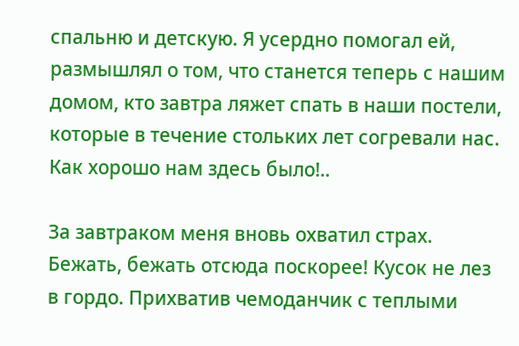спальню и детскую. Я усердно помогал ей, размышлял о том, что станется теперь с нашим домом, кто завтра ляжет спать в наши постели, которые в течение стольких лет согревали нас. Как хорошо нам здесь было!..

За завтраком меня вновь охватил страх. Бежать, бежать отсюда поскорее! Кусок не лез в гордо. Прихватив чемоданчик с теплыми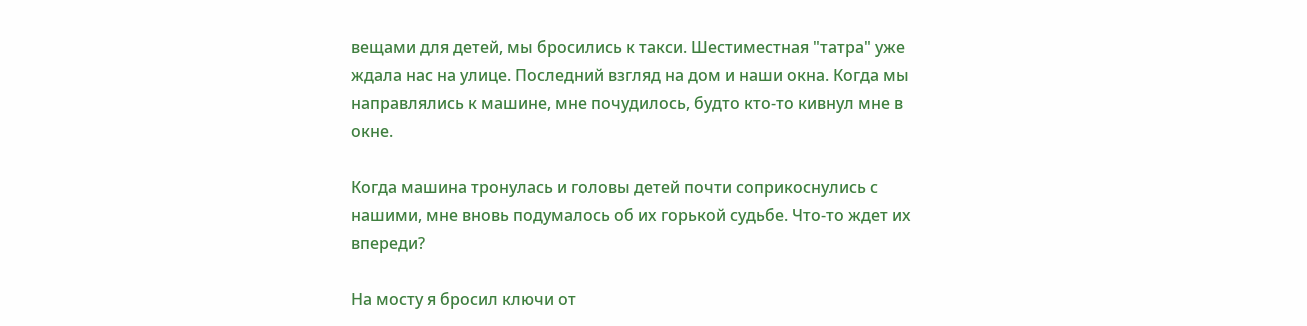вещами для детей, мы бросились к такси. Шестиместная "татра" уже ждала нас на улице. Последний взгляд на дом и наши окна. Когда мы направлялись к машине, мне почудилось, будто кто-то кивнул мне в окне.

Когда машина тронулась и головы детей почти соприкоснулись с нашими, мне вновь подумалось об их горькой судьбе. Что-то ждет их впереди?

На мосту я бросил ключи от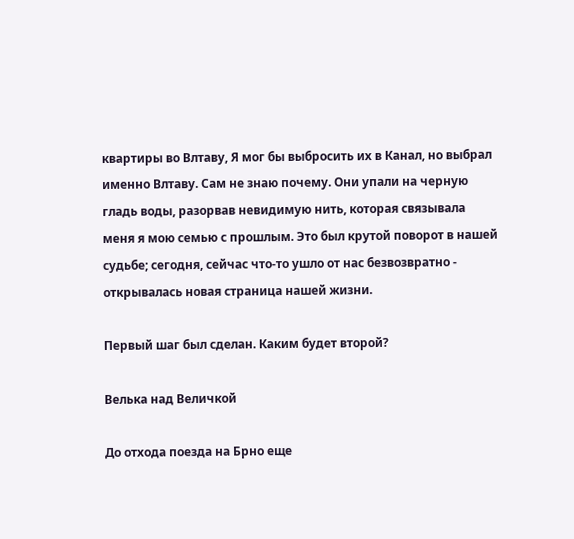квартиры во Влтаву, Я мог бы выбросить их в Канал, но выбрал именно Влтаву. Сам не знаю почему. Они упали на черную гладь воды, разорвав невидимую нить, которая связывала меня я мою семью с прошлым. Это был крутой поворот в нашей судьбе; сегодня, сейчас что-то ушло от нас безвозвратно - открывалась новая страница нашей жизни.

Первый шаг был сделан. Каким будет второй?

Велька над Величкой

До отхода поезда на Брно еще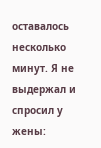оставалось несколько минут. Я не выдержал и спросил у жены: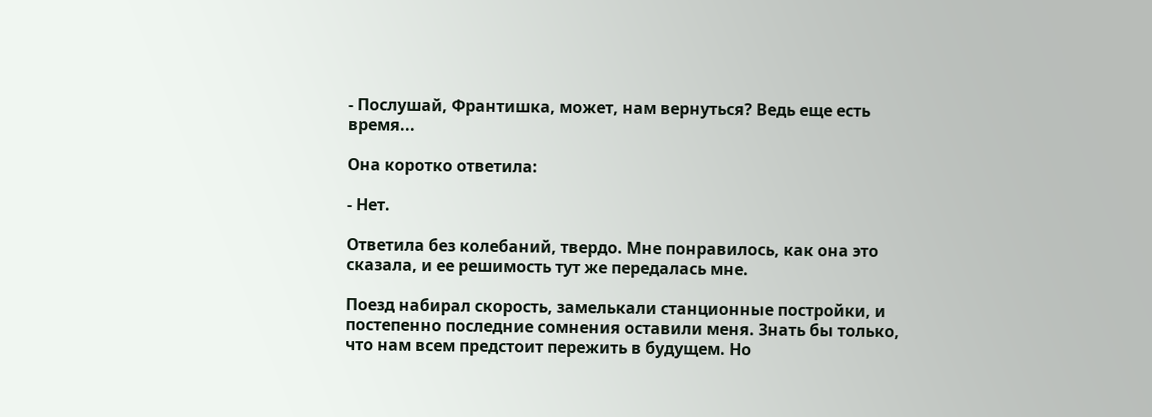- Послушай, Франтишка, может, нам вернуться? Ведь еще есть время...

Она коротко ответила:

- Нет.

Ответила без колебаний, твердо. Мне понравилось, как она это сказала, и ее решимость тут же передалась мне.

Поезд набирал скорость, замелькали станционные постройки, и постепенно последние сомнения оставили меня. Знать бы только, что нам всем предстоит пережить в будущем. Но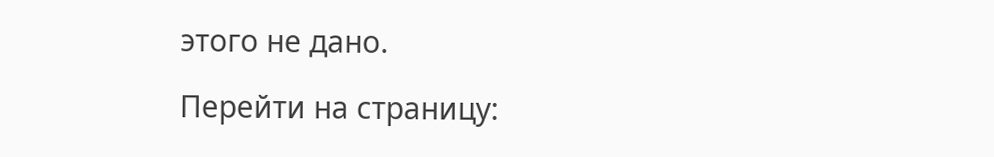этого не дано.

Перейти на страницу: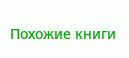Похожие книги